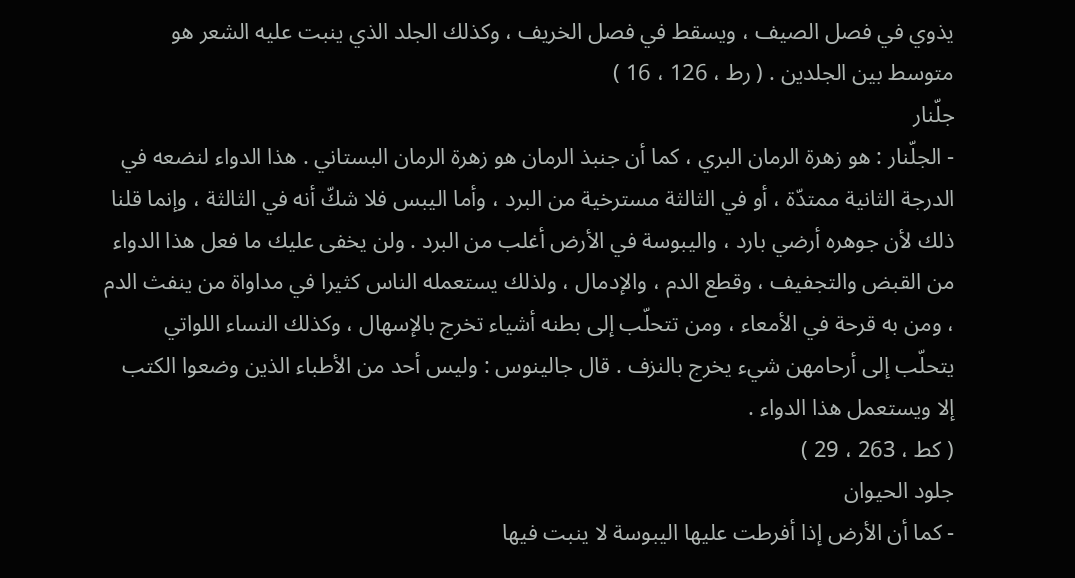يذوي في فصل الصيف ، ويسقط في فصل الخريف ، وكذلك الجلد الذي ينبت عليه الشعر هو متوسط بين الجلدين . ( رط ، 126 ، 16 )
جلّنار
- الجلّنار : هو زهرة الرمان البري ، كما أن جنبذ الرمان هو زهرة الرمان البستاني . هذا الدواء لنضعه في الدرجة الثانية ممتدّة ، أو في الثالثة مسترخية من البرد ، وأما اليبس فلا شكّ أنه في الثالثة ، وإنما قلنا ذلك لأن جوهره أرضي بارد ، واليبوسة في الأرض أغلب من البرد . ولن يخفى عليك ما فعل هذا الدواء من القبض والتجفيف ، وقطع الدم ، والإدمال ، ولذلك يستعمله الناس كثيرا في مداواة من ينفث الدم ، ومن به قرحة في الأمعاء ، ومن تتحلّب إلى بطنه أشياء تخرج بالإسهال ، وكذلك النساء اللواتي يتحلّب إلى أرحامهن شيء يخرج بالنزف . قال جالينوس : وليس أحد من الأطباء الذين وضعوا الكتب إلا ويستعمل هذا الدواء .
( كط ، 263 ، 29 )
جلود الحيوان
- كما أن الأرض إذا أفرطت عليها اليبوسة لا ينبت فيها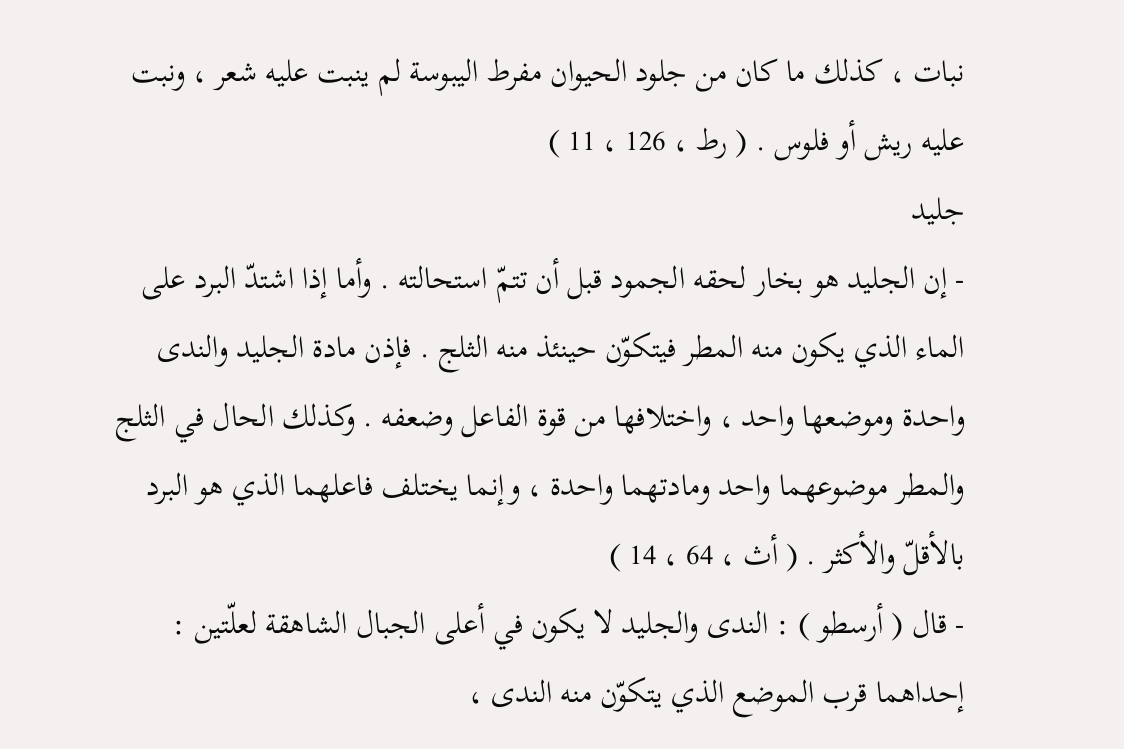نبات ، كذلك ما كان من جلود الحيوان مفرط اليبوسة لم ينبت عليه شعر ، ونبت عليه ريش أو فلوس . ( رط ، 126 ، 11 )
جليد
- إن الجليد هو بخار لحقه الجمود قبل أن تتمّ استحالته . وأما إذا اشتدّ البرد على الماء الذي يكون منه المطر فيتكوّن حينئذ منه الثلج . فإذن مادة الجليد والندى واحدة وموضعها واحد ، واختلافها من قوة الفاعل وضعفه . وكذلك الحال في الثلج والمطر موضوعهما واحد ومادتهما واحدة ، وإنما يختلف فاعلهما الذي هو البرد بالأقلّ والأكثر . ( أث ، 64 ، 14 )
- قال ( أرسطو ) : الندى والجليد لا يكون في أعلى الجبال الشاهقة لعلّتين : إحداهما قرب الموضع الذي يتكوّن منه الندى ،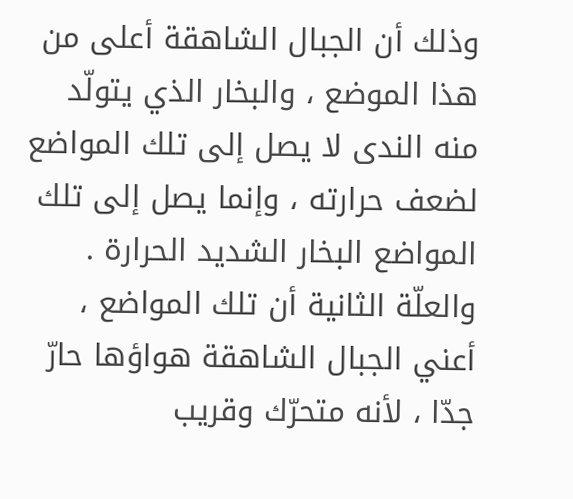وذلك أن الجبال الشاهقة أعلى من هذا الموضع ، والبخار الذي يتولّد منه الندى لا يصل إلى تلك المواضع لضعف حرارته ، وإنما يصل إلى تلك المواضع البخار الشديد الحرارة .
والعلّة الثانية أن تلك المواضع ، أعني الجبال الشاهقة هواؤها حارّ جدّا ، لأنه متحرّك وقريب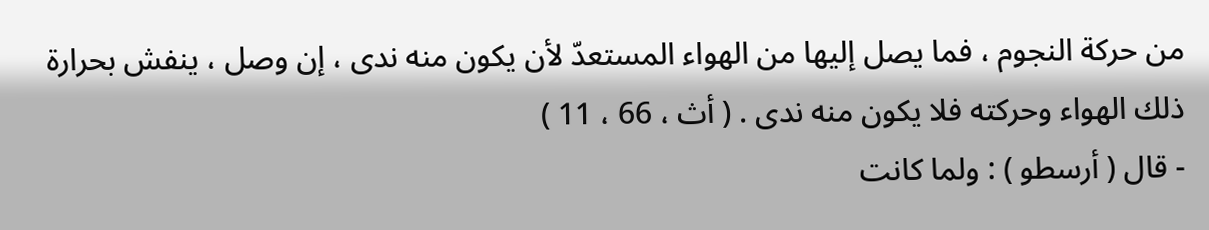من حركة النجوم ، فما يصل إليها من الهواء المستعدّ لأن يكون منه ندى ، إن وصل ، ينفش بحرارة ذلك الهواء وحركته فلا يكون منه ندى . ( أث ، 66 ، 11 )
- قال ( أرسطو ) : ولما كانت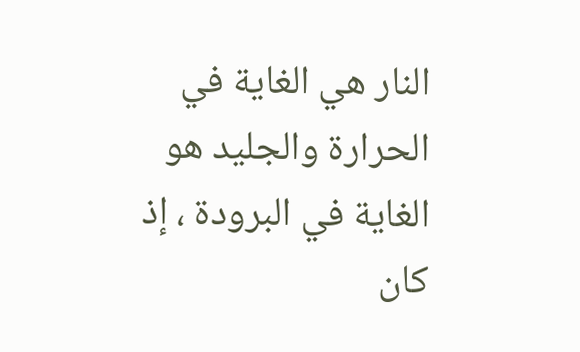النار هي الغاية في الحرارة والجليد هو الغاية في البرودة ، إذ كان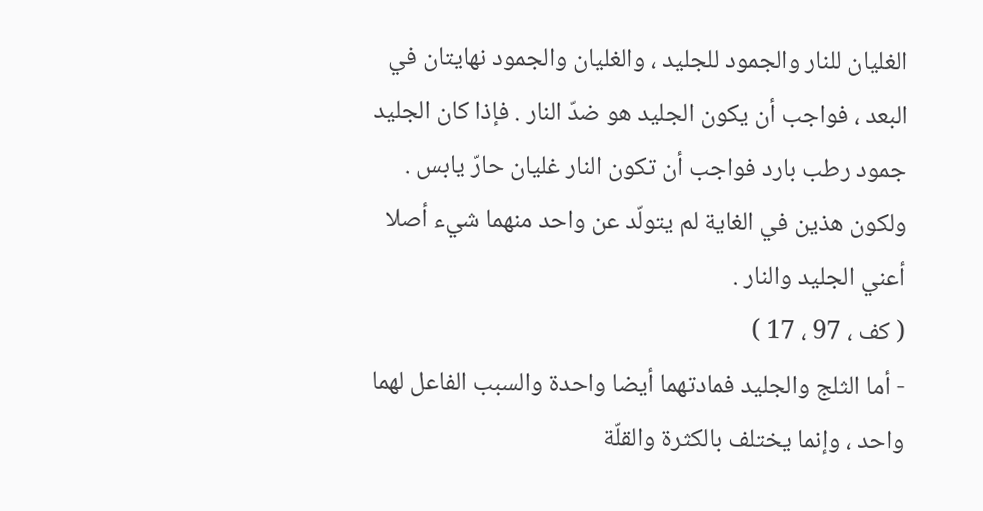الغليان للنار والجمود للجليد ، والغليان والجمود نهايتان في البعد ، فواجب أن يكون الجليد هو ضدّ النار . فإذا كان الجليد جمود رطب بارد فواجب أن تكون النار غليان حارّ يابس . ولكون هذين في الغاية لم يتولّد عن واحد منهما شيء أصلا أعني الجليد والنار .
( كف ، 97 ، 17 )
- أما الثلج والجليد فمادتهما أيضا واحدة والسبب الفاعل لهما واحد ، وإنما يختلف بالكثرة والقلّة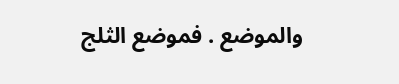والموضع . فموضع الثلج